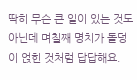딱히 무슨 큰 일이 있는 것도 아닌데 며칠째 명치가 돌덩이 얹힌 것처럼 답답해요.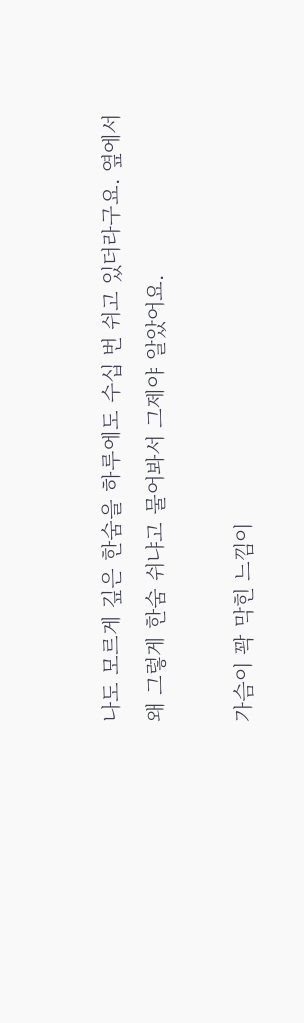나도 모르게 깊은 한숨을 하루에도 수십 번 쉬고 있더라구요. 옆에서 왜 그렇게 한숨 쉬냐고 물어봐서 그제야 알았어요.

가슴이 꽉 막힌 느낌이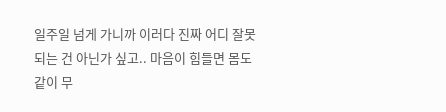일주일 넘게 가니까 이러다 진짜 어디 잘못되는 건 아닌가 싶고.. 마음이 힘들면 몸도 같이 무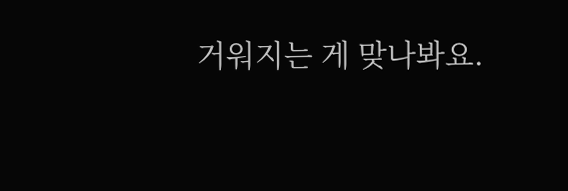거워지는 게 맞나봐요.